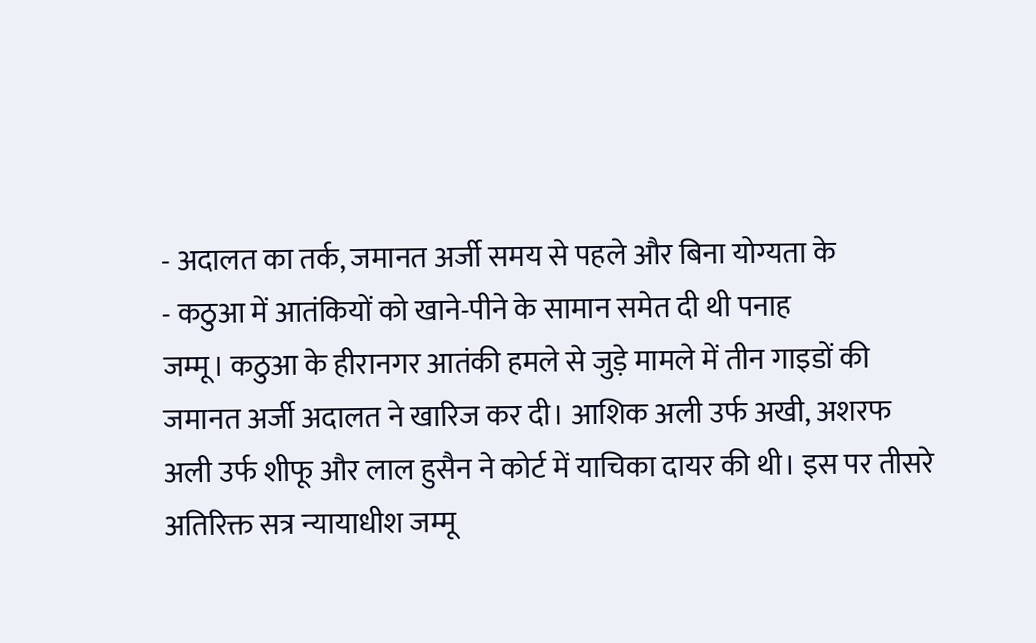- अदालत का तर्क, जमानत अर्जी समय से पहले और बिना योग्यता के
- कठुआ में आतंकियों को खाने-पीने के सामान समेत दी थी पनाह
जम्मू। कठुआ के हीरानगर आतंकी हमले से जुड़े मामले में तीन गाइडों की जमानत अर्जी अदालत ने खारिज कर दी। आशिक अली उर्फ अखी, अशरफ अली उर्फ शीफू और लाल हुसैन ने कोर्ट में याचिका दायर की थी। इस पर तीसरे अतिरिक्त सत्र न्यायाधीश जम्मू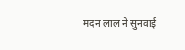मदन लाल ने सुनवाई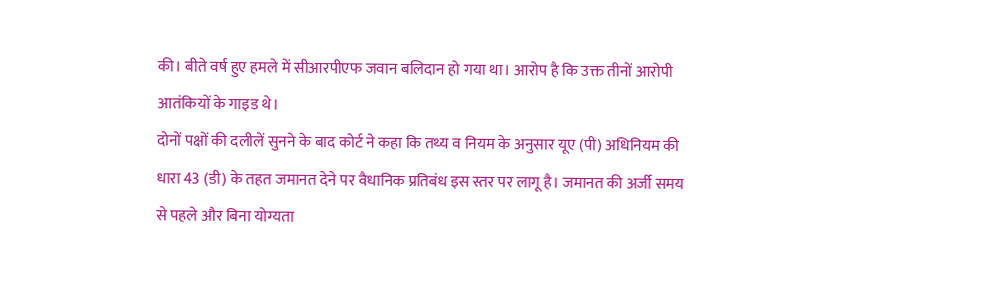की। बीते वर्ष हुए हमले में सीआरपीएफ जवान बलिदान हो गया था। आरोप है कि उक्त तीनों आरोपी आतंकियों के गाइड थे।
दोनों पक्षों की दलीलें सुनने के बाद कोर्ट ने कहा कि तथ्य व नियम के अनुसार यूए (पी) अधिनियम की धारा 43 (डी) के तहत जमानत देने पर वैधानिक प्रतिबंध इस स्तर पर लागू है। जमानत की अर्जी समय से पहले और बिना योग्यता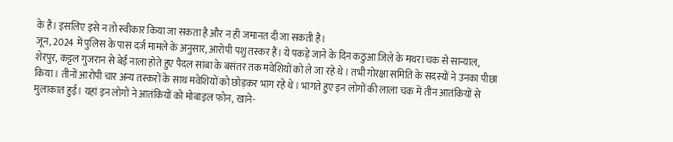के है। इसलिए इसे न तो स्वीकार किया जा सकता है और न ही जमानत दी जा सकती है।
जून, 2024 में पुलिस के पास दर्ज मामले के अनुसार, आरोपी पशु तस्कर हैं। ये पकड़े जाने के दिन कठुआ जिले के मथरा चक से सान्याल, शेरपुर, कट्टल गुजरान से बेईं नाला होते हुए पैदल सांबा के बसंतर तक मवेशियों को ले जा रहे थे। तभी गोरक्षा समिति के सदस्यों ने उनका पीछा किया। तीनों आरोपी चार अन्य तस्करों के साथ मवेशियों को छोड़कर भाग रहे थे। भागते हुए इन लोगों की लाला चक में तीन आतंकियों से मुलाकात हुई। यहां इन लोगों ने आतंकियों को मोबाइल फोन, खाने-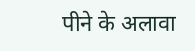पीने के अलावा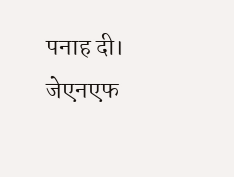पनाह दी। जेएनएफ